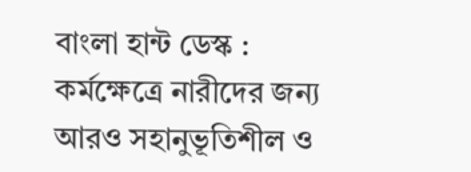বাংলা হান্ট ডেস্ক : কর্মক্ষেত্রে নারীদের জন্য আরও সহানুভূতিশীল ও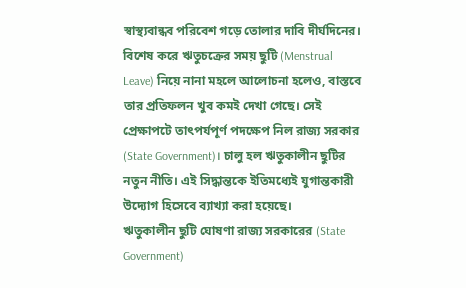স্বাস্থ্যবান্ধব পরিবেশ গড়ে তোলার দাবি দীর্ঘদিনের। বিশেষ করে ঋতুচক্রের সময় ছুটি (Menstrual Leave) নিয়ে নানা মহলে আলোচনা হলেও, বাস্তবে তার প্রতিফলন খুব কমই দেখা গেছে। সেই প্রেক্ষাপটে তাৎপর্যপূর্ণ পদক্ষেপ নিল রাজ্য সরকার (State Government)। চালু হল ঋতুকালীন ছুটির নতুন নীতি। এই সিদ্ধান্তকে ইতিমধ্যেই যুগান্তকারী উদ্যোগ হিসেবে ব্যাখ্যা করা হয়েছে।
ঋতুকালীন ছুটি ঘোষণা রাজ্য সরকারের (State Government)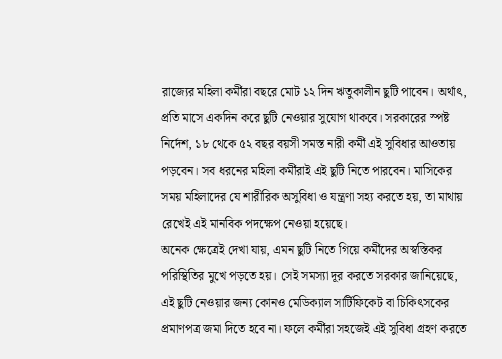রাজ্যের মহিলা কর্মীরা বছরে মোট ১২ দিন ঋতুকালীন ছুটি পাবেন। অর্থাৎ, প্রতি মাসে একদিন করে ছুটি নেওয়ার সুযোগ থাকবে। সরকারের স্পষ্ট নির্দেশ, ১৮ থেকে ৫২ বছর বয়সী সমস্ত নারী কর্মী এই সুবিধার আওতায় পড়বেন। সব ধরনের মহিলা কর্মীরাই এই ছুটি নিতে পারবেন। মাসিকের সময় মহিলাদের যে শারীরিক অসুবিধা ও যন্ত্রণা সহ্য করতে হয়, তা মাথায় রেখেই এই মানবিক পদক্ষেপ নেওয়া হয়েছে।
অনেক ক্ষেত্রেই দেখা যায়, এমন ছুটি নিতে গিয়ে কর্মীদের অস্বস্তিকর পরিস্থিতির মুখে পড়তে হয়। সেই সমস্যা দূর করতে সরকার জানিয়েছে, এই ছুটি নেওয়ার জন্য কোনও মেডিক্যাল সার্টিফিকেট বা চিকিৎসকের প্রমাণপত্র জমা দিতে হবে না। ফলে কর্মীরা সহজেই এই সুবিধা গ্রহণ করতে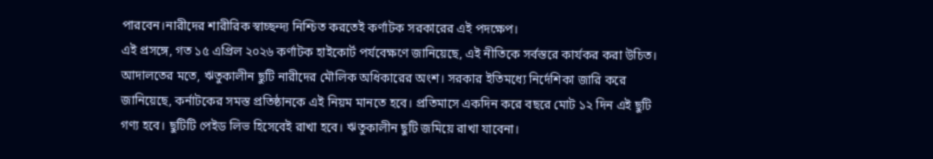পারবেন।নারীদের শারীরিক স্বাচ্ছন্দ্য নিশ্চিত করতেই কর্ণাটক সরকারের এই পদক্ষেপ।
এই প্রসঙ্গে, গত ১৫ এপ্রিল ২০২৬ কর্ণাটক হাইকোর্ট পর্যবেক্ষণে জানিয়েছে, এই নীতিকে সর্বস্তরে কার্যকর করা উচিত। আদালতের মতে, ঋতুকালীন ছুটি নারীদের মৌলিক অধিকারের অংশ। সরকার ইতিমধ্যে নির্দেশিকা জারি করে জানিয়েছে, কর্নাটকের সমস্ত প্রতিষ্ঠানকে এই নিয়ম মানতে হবে। প্রতিমাসে একদিন করে বছরে মোট ১২ দিন এই ছুটি গণ্য হবে। ছুটিটি পেইড লিভ হিসেবেই রাখা হবে। ঋতুকালীন ছুটি জমিয়ে রাখা যাবেনা।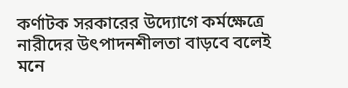কর্ণাটক সরকারের উদ্যোগে কর্মক্ষেত্রে নারীদের উৎপাদনশীলতা বাড়বে বলেই মনে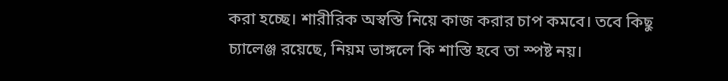করা হচ্ছে। শারীরিক অস্বস্তি নিয়ে কাজ করার চাপ কমবে। তবে কিছু চ্যালেঞ্জ রয়েছে, নিয়ম ভাঙ্গলে কি শাস্তি হবে তা স্পষ্ট নয়।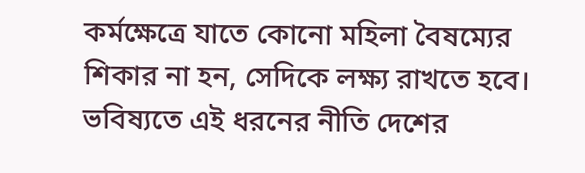কর্মক্ষেত্রে যাতে কোনো মহিলা বৈষম্যের শিকার না হন, সেদিকে লক্ষ্য রাখতে হবে। ভবিষ্যতে এই ধরনের নীতি দেশের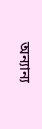অন্যান্য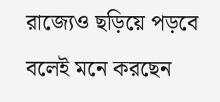রাজ্যেও ছড়িয়ে পড়বে বলেই মনে করছেন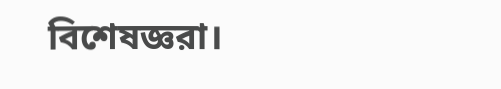বিশেষজ্ঞরা।